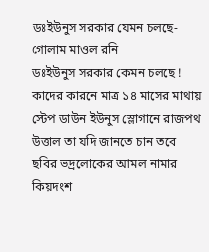ডঃইউনুস সরকার যেমন চলছে-গোলাম মাওল রনি
ডঃইউনুস সরকার কেমন চলছে ! কাদের কারনে মাত্র ১৪ মাসের মাথায় স্টেপ ডাউন ইউনুস স্লোগানে রাজপথ উত্তাল তা যদি জানতে চান তবে ছবির ভদ্রলোকের আমল নামার কিয়দংশ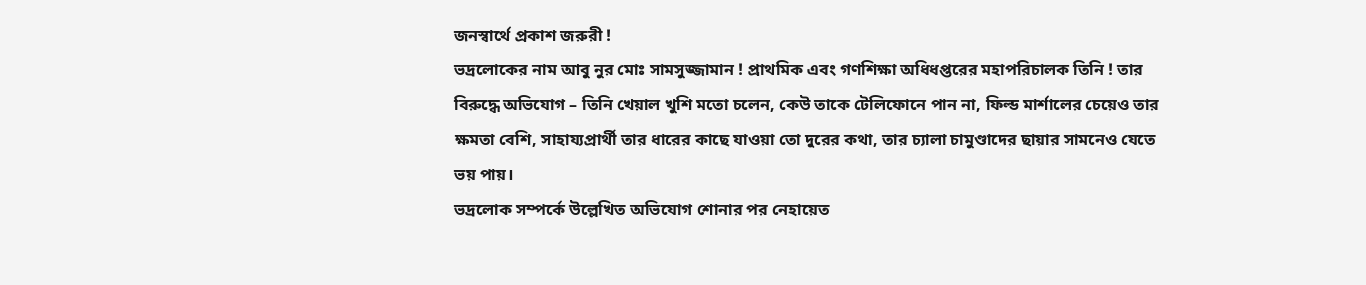জনস্বার্থে প্রকাশ জরুরী !
ভদ্রলোকের নাম আবু নুর মোঃ সামসুজ্জামান ! প্রাথমিক এবং গণশিক্ষা অধিধপ্তরের মহাপরিচালক তিনি ! তার বিরুদ্ধে অভিযোগ – তিনি খেয়াল খুশি মতো চলেন, কেউ তাকে টেলিফোনে পান না, ফিল্ড মার্শালের চেয়েও তার ক্ষমতা বেশি, সাহায্যপ্রার্থী তার ধারের কাছে যাওয়া তো দুরের কথা, তার চ্যালা চামুণ্ডাদের ছায়ার সামনেও যেতে ভয় পায়।
ভদ্রলোক সম্পর্কে উল্লেখিত অভিযোগ শোনার পর নেহায়েত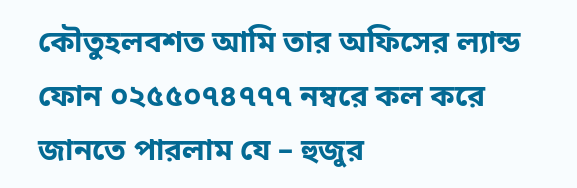কৌতুহলবশত আমি তার অফিসের ল্যান্ড ফোন ০২৫৫০৭৪৭৭৭ নম্বরে কল করে জানতে পারলাম যে – হুজুর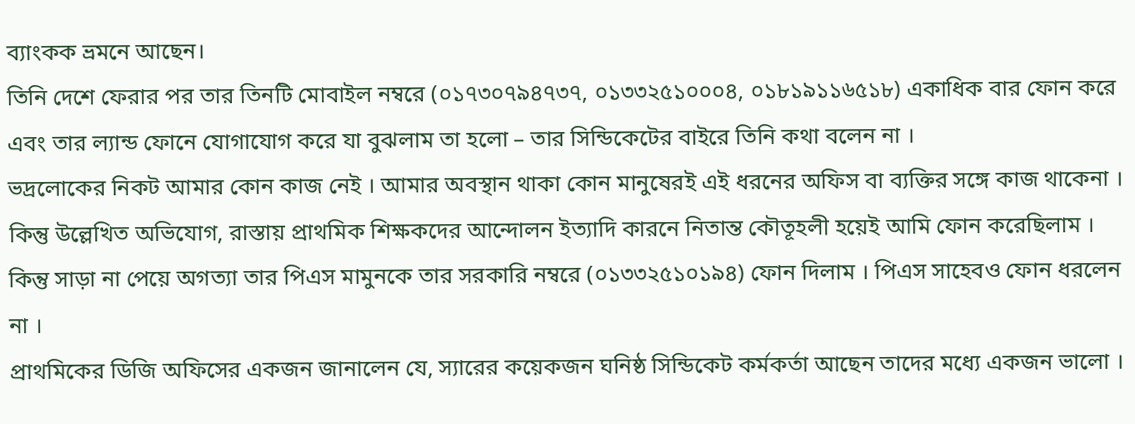ব্যাংকক ভ্রমনে আছেন।
তিনি দেশে ফেরার পর তার তিনটি মোবাইল নম্বরে (০১৭৩০৭৯৪৭৩৭, ০১৩৩২৫১০০০৪, ০১৮১৯১১৬৫১৮) একাধিক বার ফোন করে এবং তার ল্যান্ড ফোনে যোগাযোগ করে যা বুঝলাম তা হলো – তার সিন্ডিকেটের বাইরে তিনি কথা বলেন না ।
ভদ্রলোকের নিকট আমার কোন কাজ নেই । আমার অবস্থান থাকা কোন মানুষেরই এই ধরনের অফিস বা ব্যক্তির সঙ্গে কাজ থাকেনা । কিন্তু উল্লেখিত অভিযোগ, রাস্তায় প্রাথমিক শিক্ষকদের আন্দোলন ইত্যাদি কারনে নিতান্ত কৌতূহলী হয়েই আমি ফোন করেছিলাম । কিন্তু সাড়া না পেয়ে অগত্যা তার পিএস মামুনকে তার সরকারি নম্বরে (০১৩৩২৫১০১৯৪) ফোন দিলাম । পিএস সাহেবও ফোন ধরলেন না ।
প্রাথমিকের ডিজি অফিসের একজন জানালেন যে, স্যারের কয়েকজন ঘনিষ্ঠ সিন্ডিকেট কর্মকর্তা আছেন তাদের মধ্যে একজন ভালো ।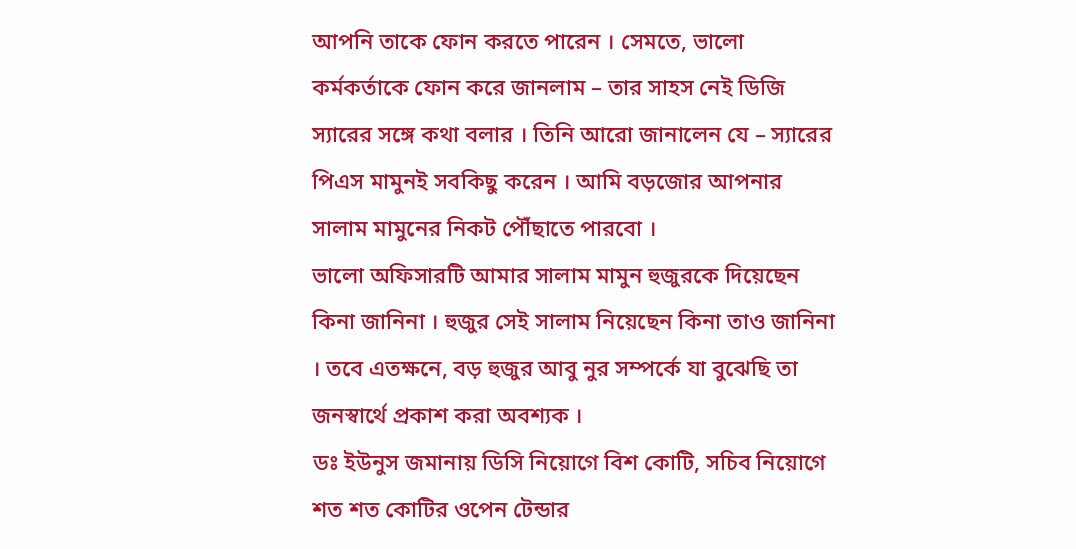আপনি তাকে ফোন করতে পারেন । সেমতে, ভালো কর্মকর্তাকে ফোন করে জানলাম – তার সাহস নেই ডিজি স্যারের সঙ্গে কথা বলার । তিনি আরো জানালেন যে – স্যারের পিএস মামুনই সবকিছু করেন । আমি বড়জোর আপনার সালাম মামুনের নিকট পৌঁছাতে পারবো ।
ভালো অফিসারটি আমার সালাম মামুন হুজুরকে দিয়েছেন কিনা জানিনা । হুজুর সেই সালাম নিয়েছেন কিনা তাও জানিনা । তবে এতক্ষনে, বড় হুজুর আবু নুর সম্পর্কে যা বুঝেছি তা জনস্বার্থে প্রকাশ করা অবশ্যক ।
ডঃ ইউনুস জমানায় ডিসি নিয়োগে বিশ কোটি, সচিব নিয়োগে শত শত কোটির ওপেন টেন্ডার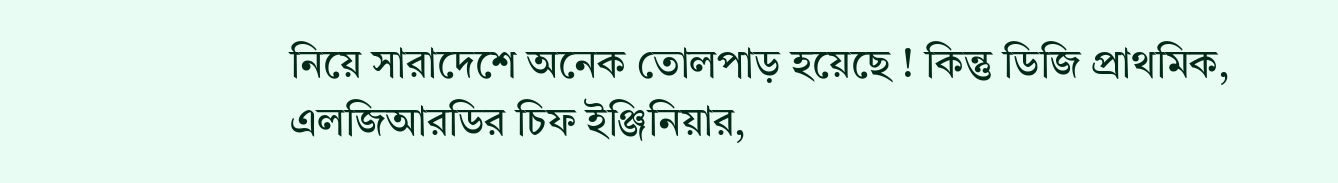নিয়ে সারাদেশে অনেক তোলপাড় হয়েছে ! কিন্তু ডিজি প্রাথমিক, এলজিআরডির চিফ ইঞ্জিনিয়ার,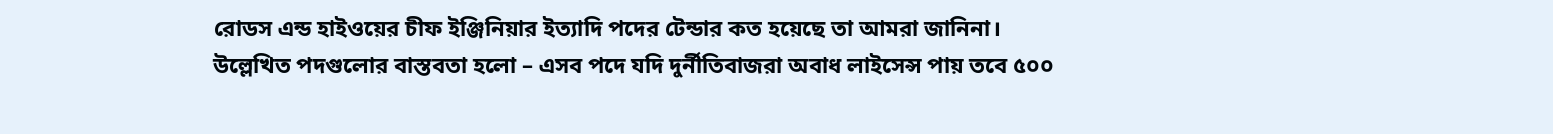রোডস এন্ড হাইওয়ের চীফ ইঞ্জিনিয়ার ইত্যাদি পদের টেন্ডার কত হয়েছে তা আমরা জানিনা।
উল্লেখিত পদগুলোর বাস্তবতা হলো – এসব পদে যদি দুর্নীতিবাজরা অবাধ লাইসেন্স পায় তবে ৫০০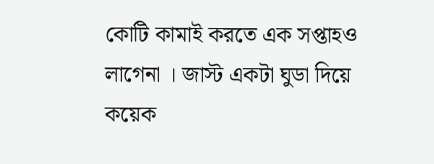কোটি কামাই করতে এক সপ্তাহও লাগেনা । জাস্ট একটা ঘুডা দিয়ে কয়েক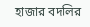হাজার বদলির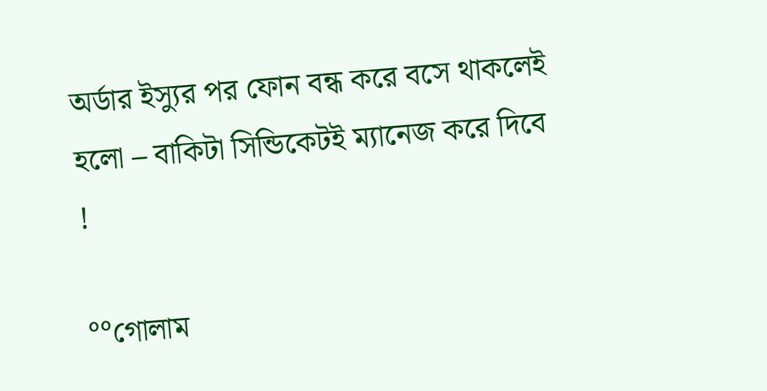অর্ডার ইস্যুর পর ফোন বন্ধ করে বসে থাকলেই হলো – বাকিটা সিন্ডিকেটই ম্যানেজ করে দিবে !

°°গোলাম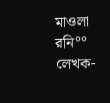মাওলা রনি°°
লেখক-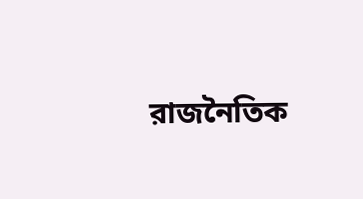রাজনৈতিক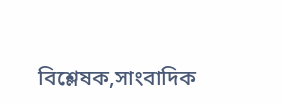বিশ্লেষক,সাংবাদিক